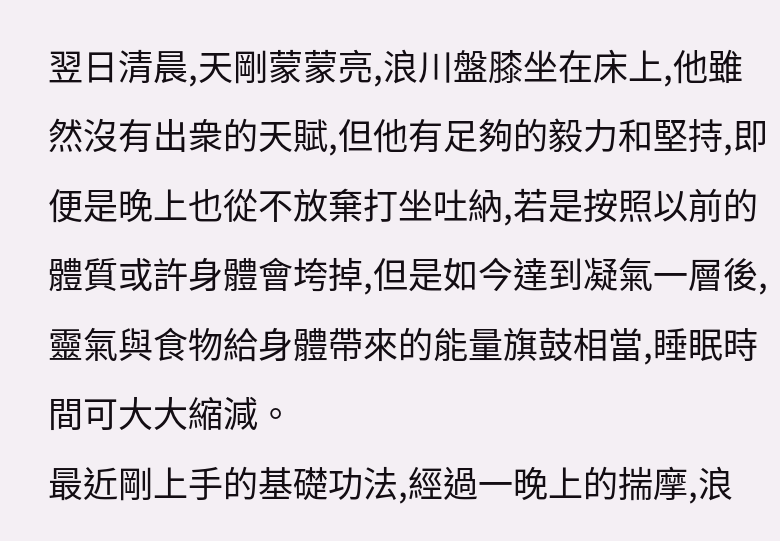翌日清晨,天剛蒙蒙亮,浪川盤膝坐在床上,他雖然沒有出衆的天賦,但他有足夠的毅力和堅持,即便是晚上也從不放棄打坐吐納,若是按照以前的體質或許身體會垮掉,但是如今達到凝氣一層後,靈氣與食物給身體帶來的能量旗鼓相當,睡眠時間可大大縮減。
最近剛上手的基礎功法,經過一晚上的揣摩,浪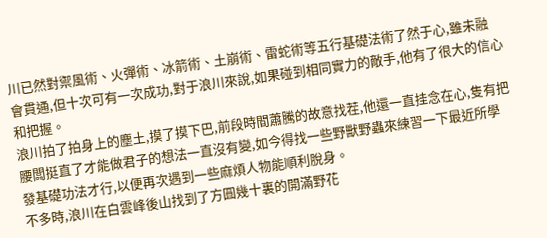川已然對禦風術、火彈術、冰箭術、土崩術、雷蛇術等五行基礎法術了然于心,雖未融會貫通,但十次可有一次成功,對于浪川來說,如果碰到相同實力的敵手,他有了很大的信心和把握。
浪川拍了拍身上的塵土,摸了摸下巴,前段時間蕭騰的故意找茬,他還一直挂念在心,隻有把腰闆挺直了才能做君子的想法一直沒有變,如今得找一些野獸野蟲來練習一下最近所學發基礎功法才行,以便再次遇到一些麻煩人物能順利脫身。
不多時,浪川在白雲峰後山找到了方圓幾十裏的開滿野花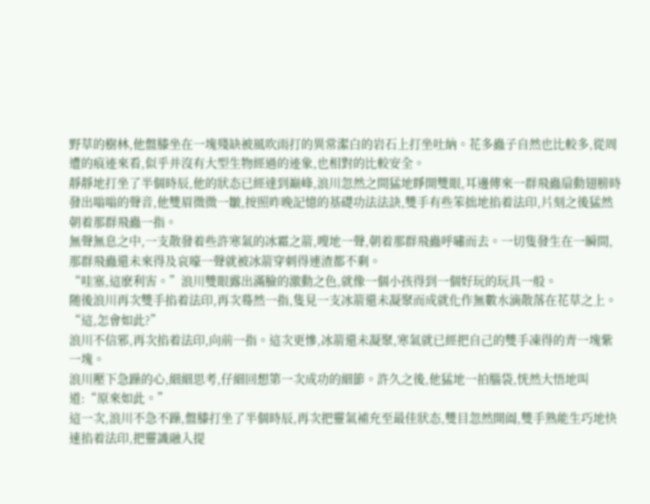野草的樹林,他盤膝坐在一塊殘缺被風吹雨打的異常潔白的岩石上打坐吐納。花多蟲子自然也比較多,從周遭的痕迹來看,似乎并沒有大型生物經過的迹象,也相對的比較安全。
靜靜地打坐了半個時辰,他的狀态已經達到巅峰,浪川忽然之間猛地睜開雙眼,耳邊傳來一群飛蟲扇動翅膀時發出嗡嗡的聲音,他雙眉微微一皺,按照昨晚記憶的基礎功法法訣,雙手有些笨拙地掐着法印,片刻之後猛然朝着那群飛蟲一指。
無聲無息之中,一支散發着些許寒氣的冰霜之箭,嗖地一聲,朝着那群飛蟲呼嘯而去。一切隻發生在一瞬間,那群飛蟲還未來得及哀嚎一聲就被冰箭穿刺得連渣都不剩。
“哇塞,這麽利害。”浪川雙眼露出滿臉的激動之色,就像一個小孩得到一個好玩的玩具一般。
随後浪川再次雙手掐着法印,再次蓦然一指,隻見一支冰箭還未凝聚而成就化作無數水滴散落在花草之上。
“這,怎會如此?”
浪川不信邪,再次掐着法印,向前一指。這次更慘,冰箭還未凝聚,寒氣就已經把自己的雙手凍得的青一塊紫一塊。
浪川壓下急躁的心,細細思考,仔細回想第一次成功的細節。許久之後,他猛地一拍腦袋,恍然大悟地叫道:“原來如此。”
這一次,浪川不急不躁,盤膝打坐了半個時辰,再次把靈氣補充至最佳狀态,雙目忽然開阖,雙手熟能生巧地快速掐着法印,把靈識融入提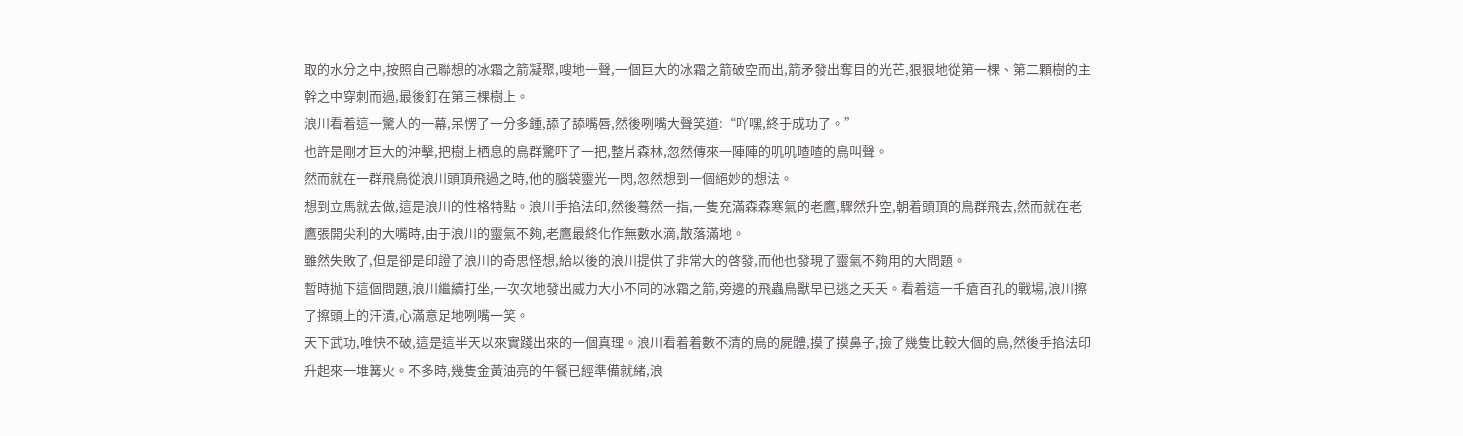取的水分之中,按照自己聯想的冰霜之箭凝聚,嗖地一聲,一個巨大的冰霜之箭破空而出,箭矛發出奪目的光芒,狠狠地從第一棵、第二顆樹的主幹之中穿刺而過,最後釘在第三棵樹上。
浪川看着這一驚人的一幕,呆愣了一分多鍾,舔了舔嘴唇,然後咧嘴大聲笑道:“吖嘿,終于成功了。”
也許是剛才巨大的沖擊,把樹上栖息的鳥群驚吓了一把,整片森林,忽然傳來一陣陣的叽叽喳喳的鳥叫聲。
然而就在一群飛鳥從浪川頭頂飛過之時,他的腦袋靈光一閃,忽然想到一個絕妙的想法。
想到立馬就去做,這是浪川的性格特點。浪川手掐法印,然後蓦然一指,一隻充滿森森寒氣的老鷹,驟然升空,朝着頭頂的鳥群飛去,然而就在老鷹張開尖利的大嘴時,由于浪川的靈氣不夠,老鷹最終化作無數水滴,散落滿地。
雖然失敗了,但是卻是印證了浪川的奇思怪想,給以後的浪川提供了非常大的啓發,而他也發現了靈氣不夠用的大問題。
暫時抛下這個問題,浪川繼續打坐,一次次地發出威力大小不同的冰霜之箭,旁邊的飛蟲鳥獸早已逃之夭夭。看着這一千瘡百孔的戰場,浪川擦了擦頭上的汗漬,心滿意足地咧嘴一笑。
天下武功,唯快不破,這是這半天以來實踐出來的一個真理。浪川看着着數不清的鳥的屍體,摸了摸鼻子,撿了幾隻比較大個的鳥,然後手掐法印升起來一堆篝火。不多時,幾隻金黃油亮的午餐已經準備就緒,浪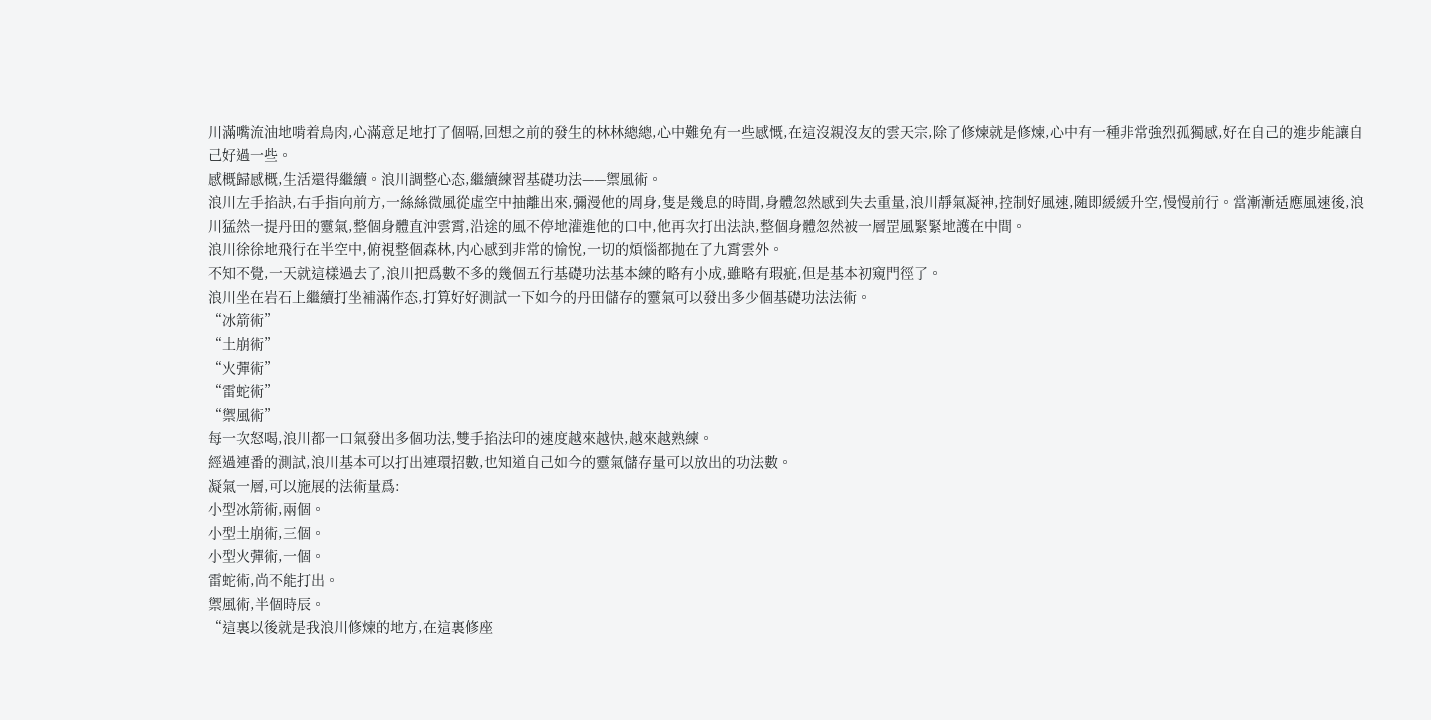川滿嘴流油地啃着鳥肉,心滿意足地打了個嗝,回想之前的發生的林林總總,心中難免有一些感慨,在這沒親沒友的雲天宗,除了修煉就是修煉,心中有一種非常強烈孤獨感,好在自己的進步能讓自己好過一些。
感概歸感概,生活還得繼續。浪川調整心态,繼續練習基礎功法——禦風術。
浪川左手掐訣,右手指向前方,一絲絲微風從虛空中抽離出來,彌漫他的周身,隻是幾息的時間,身體忽然感到失去重量,浪川靜氣凝神,控制好風速,随即緩緩升空,慢慢前行。當漸漸适應風速後,浪川猛然一提丹田的靈氣,整個身體直沖雲霄,沿途的風不停地灌進他的口中,他再次打出法訣,整個身體忽然被一層罡風緊緊地護在中間。
浪川徐徐地飛行在半空中,俯視整個森林,内心感到非常的愉悅,一切的煩惱都抛在了九霄雲外。
不知不覺,一天就這樣過去了,浪川把爲數不多的幾個五行基礎功法基本練的略有小成,雖略有瑕疵,但是基本初窺門徑了。
浪川坐在岩石上繼續打坐補滿作态,打算好好測試一下如今的丹田儲存的靈氣可以發出多少個基礎功法法術。
“冰箭術”
“土崩術”
“火彈術”
“雷蛇術”
“禦風術”
每一次怒喝,浪川都一口氣發出多個功法,雙手掐法印的速度越來越快,越來越熟練。
經過連番的測試,浪川基本可以打出連環招數,也知道自己如今的靈氣儲存量可以放出的功法數。
凝氣一層,可以施展的法術量爲:
小型冰箭術,兩個。
小型土崩術,三個。
小型火彈術,一個。
雷蛇術,尚不能打出。
禦風術,半個時辰。
“這裏以後就是我浪川修煉的地方,在這裏修座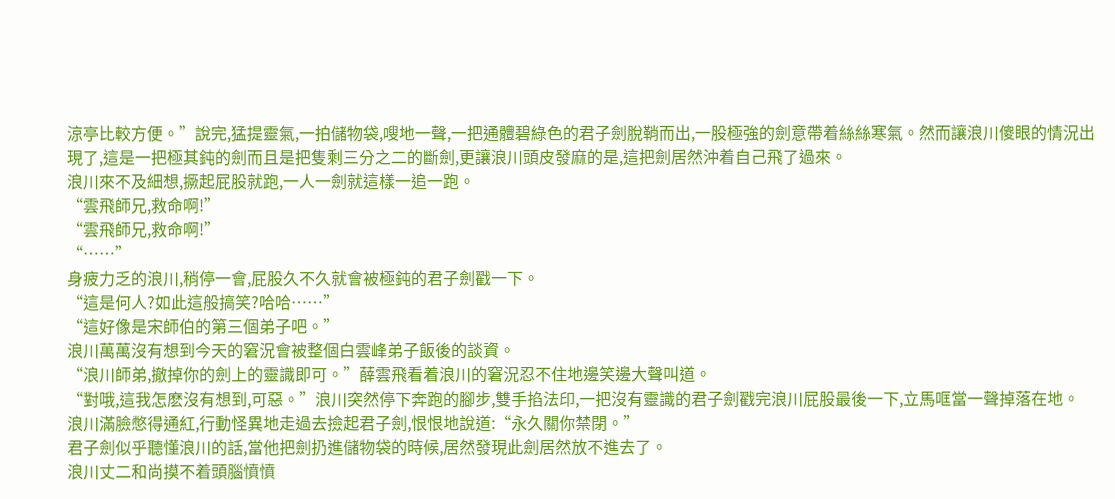涼亭比較方便。”說完,猛提靈氣,一拍儲物袋,嗖地一聲,一把通體碧綠色的君子劍脫鞘而出,一股極強的劍意帶着絲絲寒氣。然而讓浪川傻眼的情況出現了,這是一把極其鈍的劍而且是把隻剩三分之二的斷劍,更讓浪川頭皮發麻的是,這把劍居然沖着自己飛了過來。
浪川來不及細想,撅起屁股就跑,一人一劍就這樣一追一跑。
“雲飛師兄,救命啊!”
“雲飛師兄,救命啊!”
“……”
身疲力乏的浪川,稍停一會,屁股久不久就會被極鈍的君子劍戳一下。
“這是何人?如此這般搞笑?哈哈……”
“這好像是宋師伯的第三個弟子吧。”
浪川萬萬沒有想到今天的窘況會被整個白雲峰弟子飯後的談資。
“浪川師弟,撤掉你的劍上的靈識即可。”薛雲飛看着浪川的窘況忍不住地邊笑邊大聲叫道。
“對哦,這我怎麽沒有想到,可惡。”浪川突然停下奔跑的腳步,雙手掐法印,一把沒有靈識的君子劍戳完浪川屁股最後一下,立馬哐當一聲掉落在地。
浪川滿臉憋得通紅,行動怪異地走過去撿起君子劍,恨恨地說道:“永久關你禁閉。”
君子劍似乎聽懂浪川的話,當他把劍扔進儲物袋的時候,居然發現此劍居然放不進去了。
浪川丈二和尚摸不着頭腦憤憤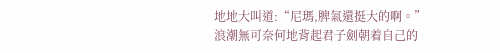地地大叫道:“尼瑪,脾氣還挺大的啊。”
浪潮無可奈何地背起君子劍朝着自己的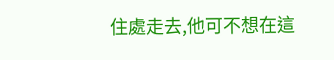住處走去,他可不想在這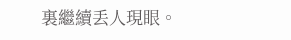裏繼續丢人現眼。